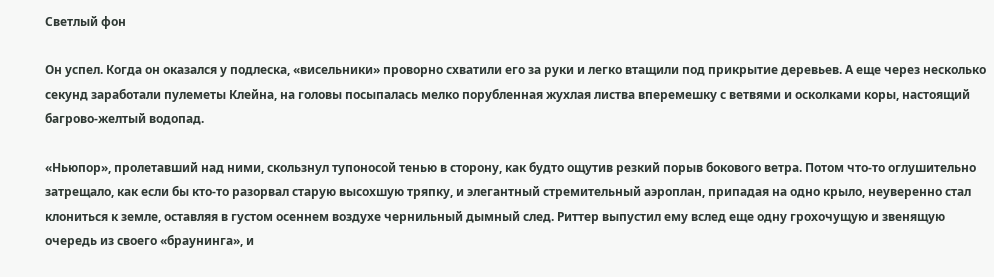Светлый фон

Он успел. Когда он оказался у подлеска, «висельники» проворно схватили его за руки и легко втащили под прикрытие деревьев. А еще через несколько секунд заработали пулеметы Клейна, на головы посыпалась мелко порубленная жухлая листва вперемешку с ветвями и осколками коры, настоящий багрово-желтый водопад.

«Ньюпор», пролетавший над ними, скользнул тупоносой тенью в сторону, как будто ощутив резкий порыв бокового ветра. Потом что-то оглушительно затрещало, как если бы кто-то разорвал старую высохшую тряпку, и элегантный стремительный аэроплан, припадая на одно крыло, неуверенно стал клониться к земле, оставляя в густом осеннем воздухе чернильный дымный след. Риттер выпустил ему вслед еще одну грохочущую и звенящую очередь из своего «браунинга», и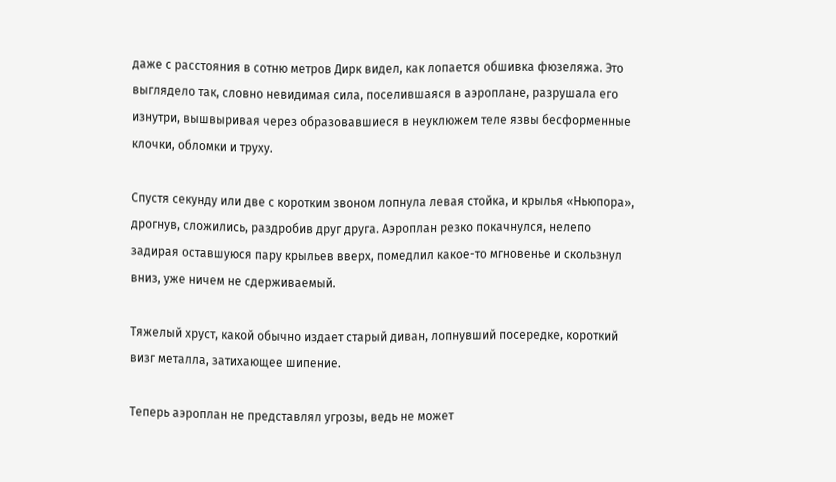даже с расстояния в сотню метров Дирк видел, как лопается обшивка фюзеляжа. Это выглядело так, словно невидимая сила, поселившаяся в аэроплане, разрушала его изнутри, вышвыривая через образовавшиеся в неуклюжем теле язвы бесформенные клочки, обломки и труху.

Спустя секунду или две с коротким звоном лопнула левая стойка, и крылья «Ньюпора», дрогнув, сложились, раздробив друг друга. Аэроплан резко покачнулся, нелепо задирая оставшуюся пару крыльев вверх, помедлил какое-то мгновенье и скользнул вниз, уже ничем не сдерживаемый.

Тяжелый хруст, какой обычно издает старый диван, лопнувший посередке, короткий визг металла, затихающее шипение.

Теперь аэроплан не представлял угрозы, ведь не может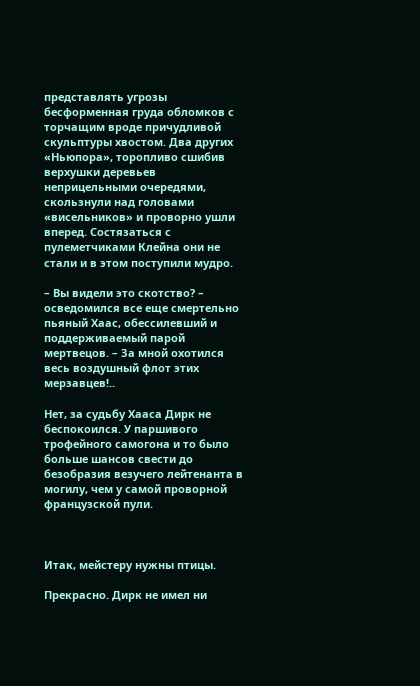представлять угрозы бесформенная груда обломков с торчащим вроде причудливой скульптуры хвостом. Два других «Ньюпора», торопливо сшибив верхушки деревьев неприцельными очередями, скользнули над головами «висельников» и проворно ушли вперед. Состязаться с пулеметчиками Клейна они не стали и в этом поступили мудро.

– Вы видели это скотство? – осведомился все еще смертельно пьяный Хаас, обессилевший и поддерживаемый парой мертвецов. – За мной охотился весь воздушный флот этих мерзавцев!..

Нет, за судьбу Хааса Дирк не беспокоился. У паршивого трофейного самогона и то было больше шансов свести до безобразия везучего лейтенанта в могилу, чем у самой проворной французской пули.



Итак, мейстеру нужны птицы.

Прекрасно. Дирк не имел ни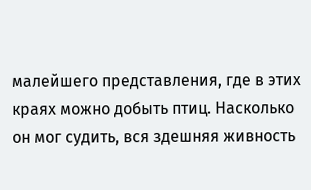малейшего представления, где в этих краях можно добыть птиц. Насколько он мог судить, вся здешняя живность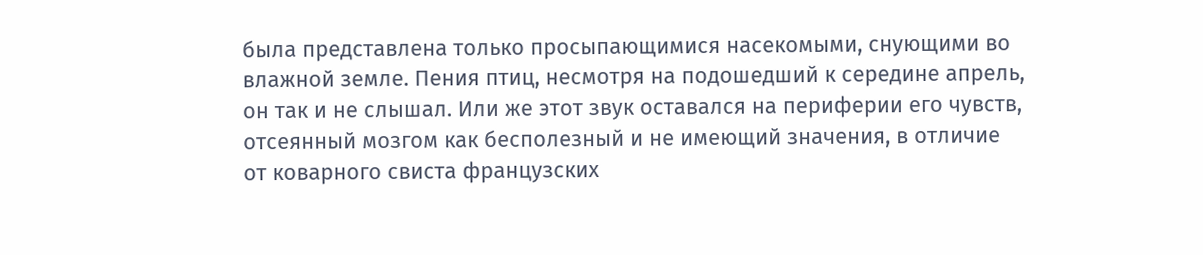была представлена только просыпающимися насекомыми, снующими во влажной земле. Пения птиц, несмотря на подошедший к середине апрель, он так и не слышал. Или же этот звук оставался на периферии его чувств, отсеянный мозгом как бесполезный и не имеющий значения, в отличие от коварного свиста французских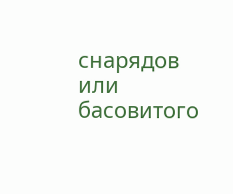снарядов или басовитого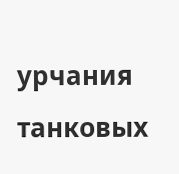урчания танковых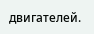двигателей.